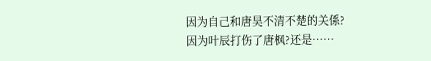因为自己和唐昊不清不楚的关係?
因为叶辰打伤了唐枫?还是……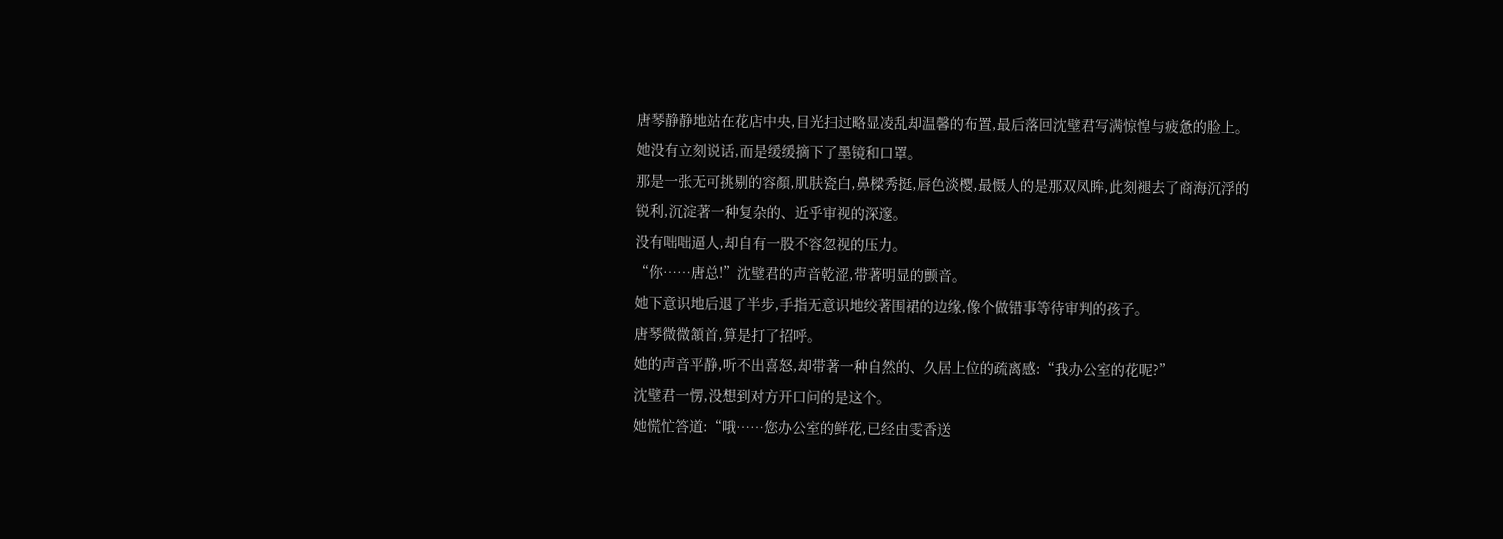唐琴静静地站在花店中央,目光扫过略显凌乱却温馨的布置,最后落回沈璧君写满惊惶与疲惫的脸上。
她没有立刻说话,而是缓缓摘下了墨镜和口罩。
那是一张无可挑剔的容顏,肌肤瓷白,鼻樑秀挺,唇色淡樱,最慑人的是那双凤眸,此刻褪去了商海沉浮的锐利,沉淀著一种复杂的、近乎审视的深邃。
没有咄咄逼人,却自有一股不容忽视的压力。
“你……唐总!”沈璧君的声音乾涩,带著明显的颤音。
她下意识地后退了半步,手指无意识地绞著围裙的边缘,像个做错事等待审判的孩子。
唐琴微微頷首,算是打了招呼。
她的声音平静,听不出喜怒,却带著一种自然的、久居上位的疏离感:“我办公室的花呢?”
沈璧君一愣,没想到对方开口问的是这个。
她慌忙答道:“哦……您办公室的鲜花,已经由雯香送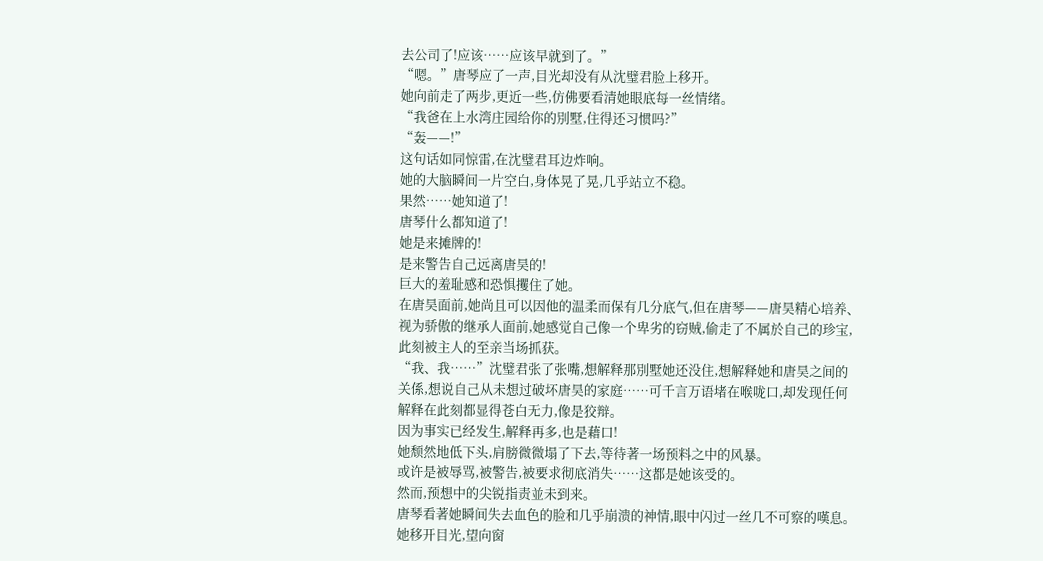去公司了!应该……应该早就到了。”
“嗯。”唐琴应了一声,目光却没有从沈璧君脸上移开。
她向前走了两步,更近一些,仿佛要看清她眼底每一丝情绪。
“我爸在上水湾庄园给你的別墅,住得还习惯吗?”
“轰——!”
这句话如同惊雷,在沈璧君耳边炸响。
她的大脑瞬间一片空白,身体晃了晃,几乎站立不稳。
果然……她知道了!
唐琴什么都知道了!
她是来摊牌的!
是来警告自己远离唐昊的!
巨大的羞耻感和恐惧攫住了她。
在唐昊面前,她尚且可以因他的温柔而保有几分底气,但在唐琴——唐昊精心培养、视为骄傲的继承人面前,她感觉自己像一个卑劣的窃贼,偷走了不属於自己的珍宝,此刻被主人的至亲当场抓获。
“我、我……”沈璧君张了张嘴,想解释那別墅她还没住,想解释她和唐昊之间的关係,想说自己从未想过破坏唐昊的家庭……可千言万语堵在喉咙口,却发现任何解释在此刻都显得苍白无力,像是狡辩。
因为事实已经发生,解释再多,也是藉口!
她颓然地低下头,肩膀微微塌了下去,等待著一场预料之中的风暴。
或许是被辱骂,被警告,被要求彻底消失……这都是她该受的。
然而,预想中的尖锐指责並未到来。
唐琴看著她瞬间失去血色的脸和几乎崩溃的神情,眼中闪过一丝几不可察的嘆息。
她移开目光,望向窗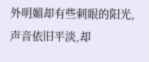外明媚却有些刺眼的阳光,声音依旧平淡,却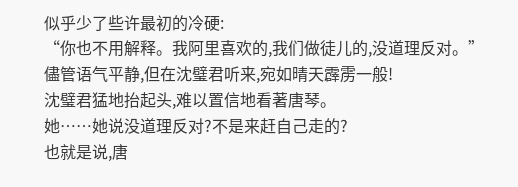似乎少了些许最初的冷硬:
“你也不用解释。我阿里喜欢的,我们做徒儿的,没道理反对。”
儘管语气平静,但在沈璧君听来,宛如晴天霹雳一般!
沈璧君猛地抬起头,难以置信地看著唐琴。
她……她说没道理反对?不是来赶自己走的?
也就是说,唐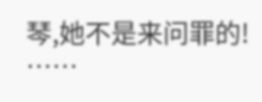琴,她不是来问罪的!
……